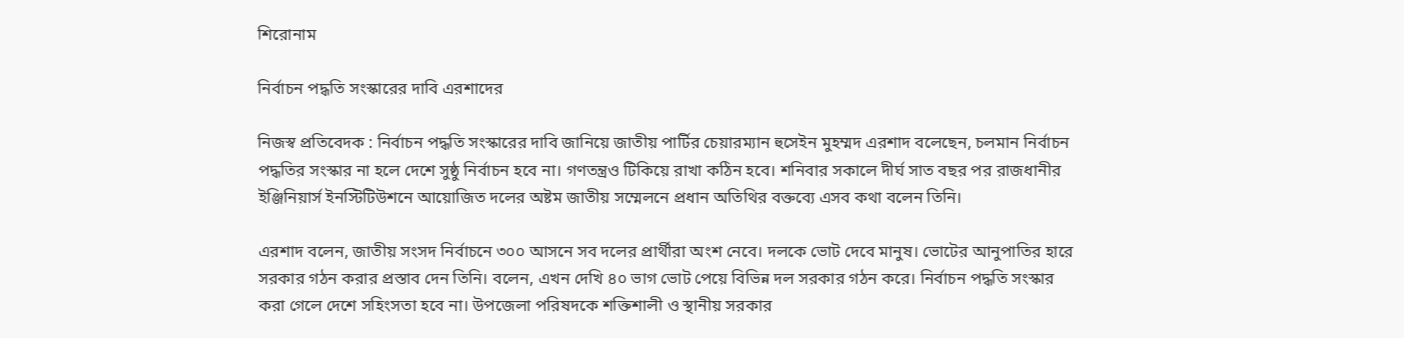শিরোনাম

নির্বাচন পদ্ধতি সংস্কারের দাবি এরশাদের

নিজস্ব প্রতিবেদক : নির্বাচন পদ্ধতি সংস্কারের দাবি জানিয়ে জাতীয় পার্টির চেয়ারম্যান হুসেইন মুহম্মদ এরশাদ বলেছেন, চলমান নির্বাচন পদ্ধতির সংস্কার না হলে দেশে সুষ্ঠু নির্বাচন হবে না। গণতন্ত্রও টিকিয়ে রাখা কঠিন হবে। শনিবার সকালে দীর্ঘ সাত বছর পর রাজধানীর ইঞ্জিনিয়ার্স ইনস্টিটিউশনে আয়োজিত দলের অষ্টম জাতীয় সম্মেলনে প্রধান অতিথির বক্তব্যে এসব কথা বলেন তিনি।

এরশাদ বলেন, জাতীয় সংসদ নির্বাচনে ৩০০ আসনে সব দলের প্রার্থীরা অংশ নেবে। দলকে ভোট দেবে মানুষ। ভোটের আনুপাতির হারে সরকার গঠন করার প্রস্তাব দেন তিনি। বলেন, এখন দেখি ৪০ ভাগ ভোট পেয়ে বিভিন্ন দল সরকার গঠন করে। নির্বাচন পদ্ধতি সংস্কার করা গেলে দেশে সহিংসতা হবে না। উপজেলা পরিষদকে শক্তিশালী ও স্থানীয় সরকার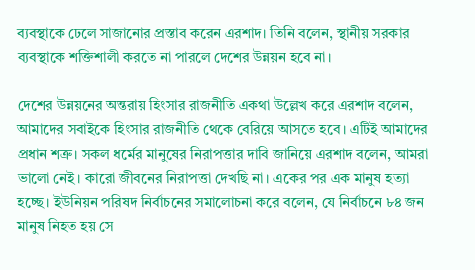ব্যবস্থাকে ঢেলে সাজানোর প্রস্তাব করেন এরশাদ। তিনি বলেন, স্থানীয় সরকার ব্যবস্থাকে শক্তিশালী করতে না পারলে দেশের উন্নয়ন হবে না।

দেশের উন্নয়নের অন্তরায় হিংসার রাজনীতি একথা উল্লেখ করে এরশাদ বলেন, আমাদের সবাইকে হিংসার রাজনীতি থেকে বেরিয়ে আসতে হবে। এটিই আমাদের প্রধান শত্রু। সকল ধর্মের মানুষের নিরাপত্তার দাবি জানিয়ে এরশাদ বলেন, আমরা ভালো নেই। কারো জীবনের নিরাপত্তা দেখছি না। একের পর এক মানুষ হত্যা হচ্ছে। ইউনিয়ন পরিষদ নির্বাচনের সমালোচনা করে বলেন, যে নির্বাচনে ৮৪ জন মানুষ নিহত হয় সে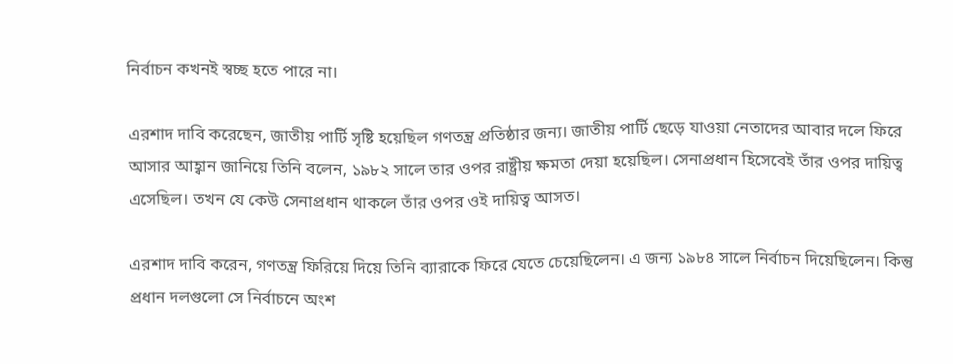নির্বাচন কখনই স্বচ্ছ হতে পারে না।

এরশাদ দাবি করেছেন, জাতীয় পার্টি সৃষ্টি হয়েছিল গণতন্ত্র প্রতিষ্ঠার জন্য। জাতীয় পার্টি ছেড়ে যাওয়া নেতাদের আবার দলে ফিরে আসার আহ্বান জানিয়ে তিনি বলেন, ১৯৮২ সালে তার ওপর রাষ্ট্রীয় ক্ষমতা দেয়া হয়েছিল। সেনাপ্রধান হিসেবেই তাঁর ওপর দায়িত্ব এসেছিল। তখন যে কেউ সেনাপ্রধান থাকলে তাঁর ওপর ওই দায়িত্ব আসত।

এরশাদ দাবি করেন, গণতন্ত্র ফিরিয়ে দিয়ে তিনি ব্যারাকে ফিরে যেতে চেয়েছিলেন। এ জন্য ১৯৮৪ সালে নির্বাচন দিয়েছিলেন। কিন্তু প্রধান দলগুলো সে নির্বাচনে অংশ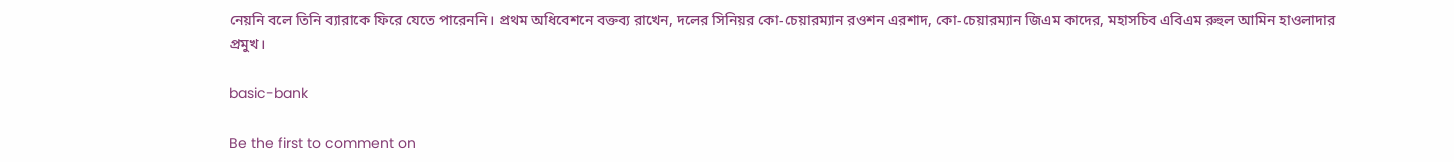নেয়নি বলে তিনি ব্যারাকে ফিরে যেতে পারেননি। প্রথম অধিবেশনে বক্তব্য রাখেন, দলের সিনিয়র কো-চেয়ারম্যান রওশন এরশাদ, কো-চেয়ারম্যান জিএম কাদের, মহাসচিব এবিএম রুহুল আমিন হাওলাদার প্রমুখ।

basic-bank

Be the first to comment on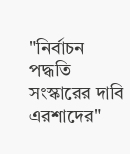"নির্বাচন পদ্ধতি সংস্কারের দাবি এরশাদের"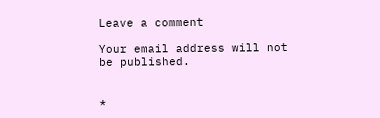Leave a comment

Your email address will not be published.


*